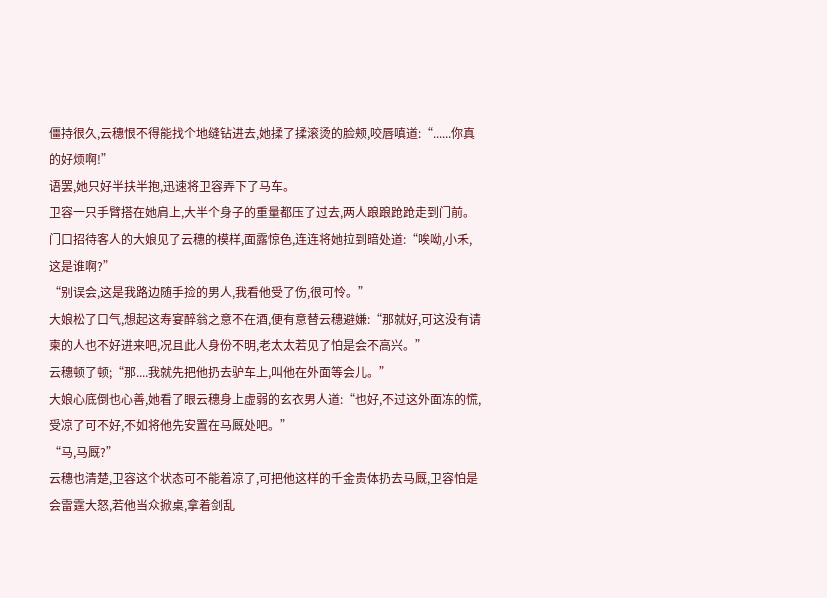僵持很久,云穗恨不得能找个地缝钻进去,她揉了揉滚烫的脸颊,咬唇嗔道:“......你真的好烦啊!”
语罢,她只好半扶半抱,迅速将卫容弄下了马车。
卫容一只手臂搭在她肩上,大半个身子的重量都压了过去,两人踉踉跄跄走到门前。
门口招待客人的大娘见了云穗的模样,面露惊色,连连将她拉到暗处道:“唉呦,小禾,这是谁啊?”
“别误会,这是我路边随手捡的男人,我看他受了伤,很可怜。”
大娘松了口气,想起这寿宴醉翁之意不在酒,便有意替云穗避嫌:“那就好,可这没有请柬的人也不好进来吧,况且此人身份不明,老太太若见了怕是会不高兴。”
云穗顿了顿;“那....我就先把他扔去驴车上,叫他在外面等会儿。”
大娘心底倒也心善,她看了眼云穗身上虚弱的玄衣男人道:“也好,不过这外面冻的慌,受凉了可不好,不如将他先安置在马厩处吧。”
“马,马厩?”
云穗也清楚,卫容这个状态可不能着凉了,可把他这样的千金贵体扔去马厩,卫容怕是会雷霆大怒,若他当众掀桌,拿着剑乱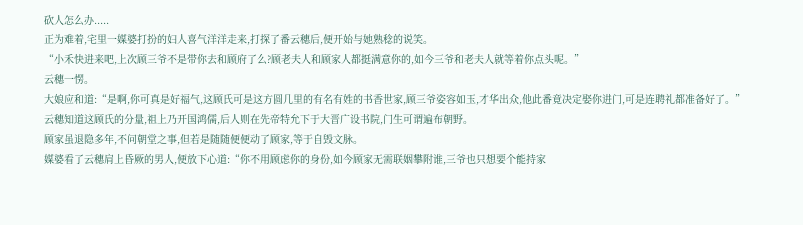砍人怎么办.....
正为难着,宅里一媒婆打扮的妇人喜气洋洋走来,打探了番云穗后,便开始与她熟稔的说笑。
“小禾快进来吧,上次顾三爷不是带你去和顾府了么?顾老夫人和顾家人都挺满意你的,如今三爷和老夫人就等着你点头呢。”
云穗一愣。
大娘应和道:“是啊,你可真是好福气,这顾氏可是这方圆几里的有名有姓的书香世家,顾三爷姿容如玉,才华出众,他此番竟决定娶你进门,可是连聘礼都准备好了。”
云穗知道这顾氏的分量,祖上乃开国鸿儒,后人则在先帝特允下于大晋广设书院,门生可谓遍布朝野。
顾家虽退隐多年,不问朝堂之事,但若是随随便便动了顾家,等于自毁文脉。
媒婆看了云穗肩上昏厥的男人,便放下心道:“你不用顾虑你的身份,如今顾家无需联姻攀附谁,三爷也只想要个能持家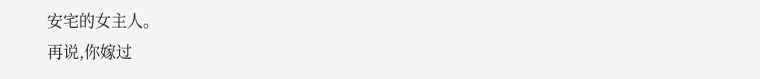安宅的女主人。
再说,你嫁过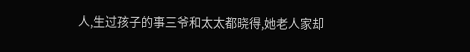人,生过孩子的事三爷和太太都晓得,她老人家却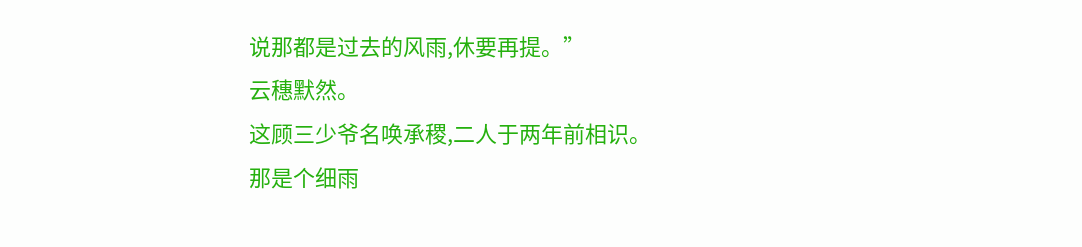说那都是过去的风雨,休要再提。”
云穗默然。
这顾三少爷名唤承稷,二人于两年前相识。
那是个细雨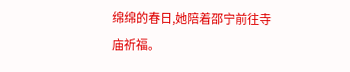绵绵的春日,她陪着邵宁前往寺庙祈福。